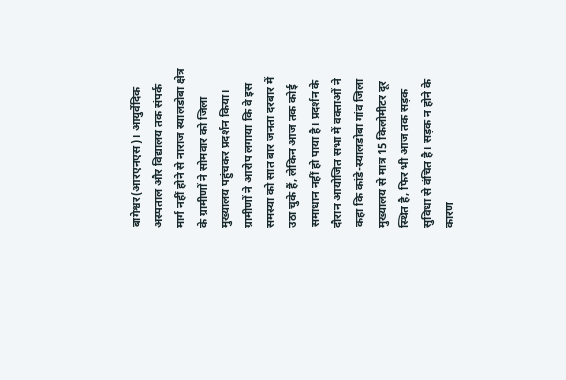बागेश्वर(आरएनएस)। आयुर्वेदिक अस्पताल और विद्यालय तक संपर्क मार्ग नहीं होने से नाराज स्यालडोबा क्षेत्र के ग्रामीणों ने सोमवार को जिला मुख्यालय पहुंचकर प्रदर्शन किया। ग्रामीणों ने आरोप लगाया कि वे इस समस्या को सात बार जनता दरबार में उठा चुके हैं, लेकिन आज तक कोई समाधान नहीं हो पाया है। प्रदर्शन के दौरान आयोजित सभा में वक्ताओं ने कहा कि कांडे-स्यालडोबा गांव जिला मुख्यालय से मात्र 15 किलोमीटर दूर स्थित है, फिर भी आज तक सड़क सुविधा से वंचित है। सड़क न होने के कारण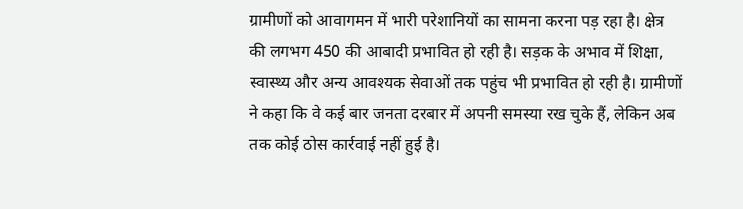ग्रामीणों को आवागमन में भारी परेशानियों का सामना करना पड़ रहा है। क्षेत्र की लगभग 450 की आबादी प्रभावित हो रही है। सड़क के अभाव में शिक्षा, स्वास्थ्य और अन्य आवश्यक सेवाओं तक पहुंच भी प्रभावित हो रही है। ग्रामीणों ने कहा कि वे कई बार जनता दरबार में अपनी समस्या रख चुके हैं, लेकिन अब तक कोई ठोस कार्रवाई नहीं हुई है।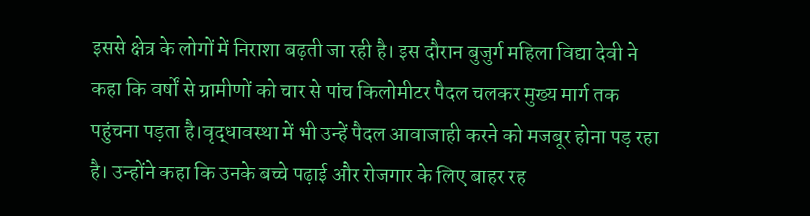इससे क्षेत्र के लोगों में निराशा बढ़ती जा रही है। इस दौरान बुजुर्ग महिला विद्या देवी ने कहा कि वर्षों से ग्रामीणों को चार से पांच किलोमीटर पैदल चलकर मुख्य मार्ग तक पहुंचना पड़ता है।वृद्धावस्था में भी उन्हें पैदल आवाजाही करने को मजबूर होना पड़ रहा है। उन्होंने कहा कि उनके बच्चे पढ़ाई और रोजगार के लिए बाहर रह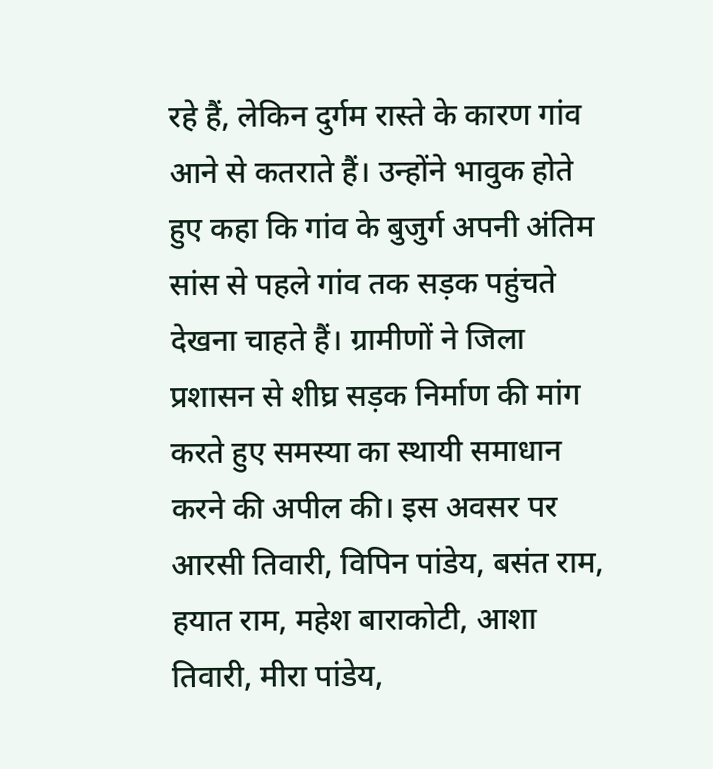रहे हैं, लेकिन दुर्गम रास्ते के कारण गांव आने से कतराते हैं। उन्होंने भावुक होते हुए कहा कि गांव के बुजुर्ग अपनी अंतिम सांस से पहले गांव तक सड़क पहुंचते देखना चाहते हैं। ग्रामीणों ने जिला प्रशासन से शीघ्र सड़क निर्माण की मांग करते हुए समस्या का स्थायी समाधान करने की अपील की। इस अवसर पर आरसी तिवारी, विपिन पांडेय, बसंत राम, हयात राम, महेश बाराकोटी, आशा तिवारी, मीरा पांडेय,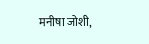मनीषा जोशी,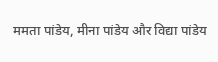ममता पांडेय, मीना पांडेय और विद्या पांडेय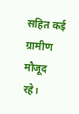सहित कई ग्रामीण मौजूद रहे।